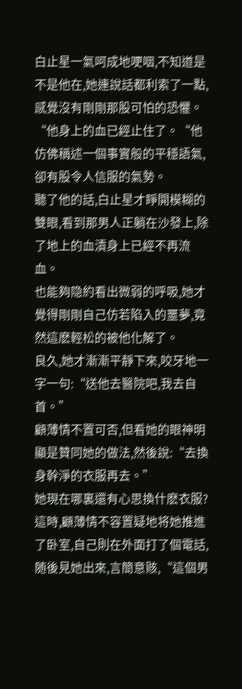白止星一氣呵成地哽咽,不知道是不是他在,她連說話都利索了一點,感覺沒有剛剛那股可怕的恐懼。
“他身上的血已經止住了。“他仿佛稱述一個事實般的平穩語氣,卻有股令人信服的氣勢。
聽了他的話,白止星才睜開模糊的雙眼,看到那男人正躺在沙發上,除了地上的血漬身上已經不再流血。
也能夠隐約看出微弱的呼吸,她才覺得剛剛自己仿若陷入的噩夢,竟然這麽輕松的被他化解了。
良久,她才漸漸平靜下來,咬牙地一字一句:“送他去醫院吧,我去自首。”
顧薄情不置可否,但看她的眼神明顯是贊同她的做法,然後說:“去換身幹淨的衣服再去。”
她現在哪裏還有心思換什麽衣服?
這時,顧薄情不容置疑地将她推進了卧室,自己則在外面打了個電話,随後見她出來,言簡意赅,“這個男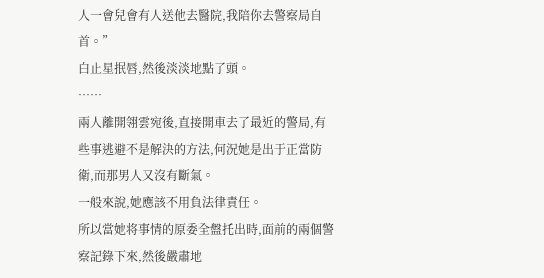人一會兒會有人送他去醫院,我陪你去警察局自首。”
白止星抿唇,然後淡淡地點了頭。
……
兩人離開翎雲宛後,直接開車去了最近的警局,有些事逃避不是解決的方法,何況她是出于正當防衛,而那男人又沒有斷氣。
一般來說,她應該不用負法律責任。
所以當她将事情的原委全盤托出時,面前的兩個警察記錄下來,然後嚴肅地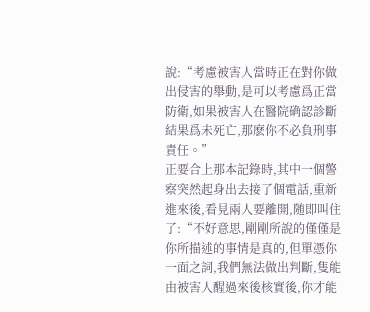說:“考慮被害人當時正在對你做出侵害的舉動,是可以考慮爲正當防衛,如果被害人在醫院确認診斷結果爲未死亡,那麽你不必負刑事責任。”
正要合上那本記錄時,其中一個警察突然起身出去接了個電話,重新進來後,看見兩人要離開,随即叫住了:“不好意思,剛剛所說的僅僅是你所描述的事情是真的,但單憑你一面之詞,我們無法做出判斷,隻能由被害人醒過來後核實後,你才能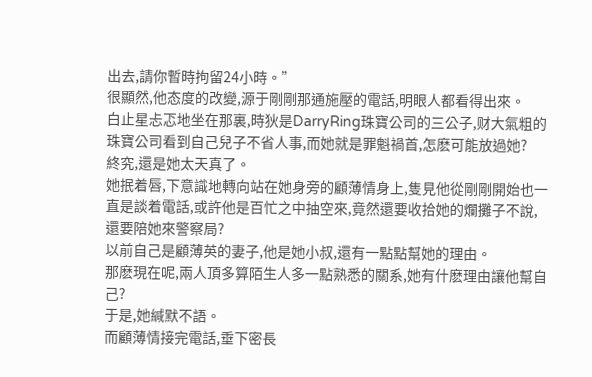出去,請你暫時拘留24小時。”
很顯然,他态度的改變,源于剛剛那通施壓的電話,明眼人都看得出來。
白止星忐忑地坐在那裏,時狄是DarryRing珠寶公司的三公子,财大氣粗的珠寶公司看到自己兒子不省人事,而她就是罪魁禍首,怎麽可能放過她?
終究,還是她太天真了。
她抿着唇,下意識地轉向站在她身旁的顧薄情身上,隻見他從剛剛開始也一直是談着電話,或許他是百忙之中抽空來,竟然還要收拾她的爛攤子不說,還要陪她來警察局?
以前自己是顧薄英的妻子,他是她小叔,還有一點點幫她的理由。
那麽現在呢,兩人頂多算陌生人多一點熟悉的關系,她有什麽理由讓他幫自己?
于是,她緘默不語。
而顧薄情接完電話,垂下密長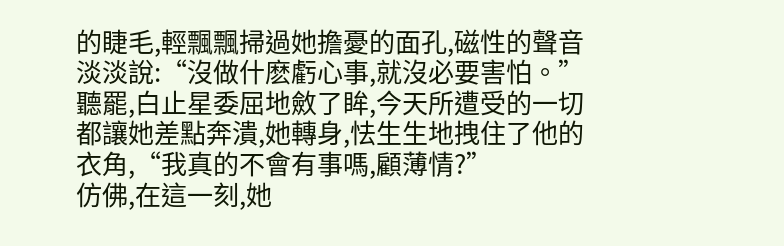的睫毛,輕飄飄掃過她擔憂的面孔,磁性的聲音淡淡說:“沒做什麽虧心事,就沒必要害怕。”
聽罷,白止星委屈地斂了眸,今天所遭受的一切都讓她差點奔潰,她轉身,怯生生地拽住了他的衣角,“我真的不會有事嗎,顧薄情?”
仿佛,在這一刻,她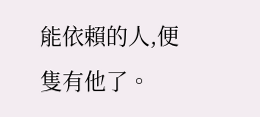能依賴的人,便隻有他了。